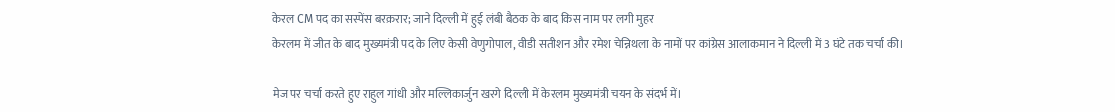केरल CM पद का सस्पेंस बरक़रार; जाने दिल्ली में हुई लंबी बैठक के बाद किस नाम पर लगी मुहर
केरलम में जीत के बाद मुख्यमंत्री पद के लिए केसी वेणुगोपाल, वीडी सतीशन और रमेश चेन्निथला के नामों पर कांग्रेस आलाकमान ने दिल्ली में 3 घंटे तक चर्चा की।

मेज पर चर्चा करते हुए राहुल गांधी और मल्लिकार्जुन खरगे दिल्ली में केरलम मुख्यमंत्री चयन के संदर्भ में।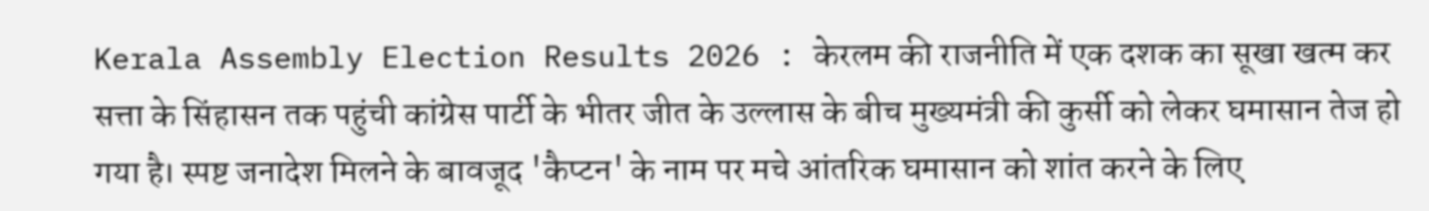Kerala Assembly Election Results 2026 : केरलम की राजनीति में एक दशक का सूखा खत्म कर सत्ता के सिंहासन तक पहुंची कांग्रेस पार्टी के भीतर जीत के उल्लास के बीच मुख्यमंत्री की कुर्सी को लेकर घमासान तेज हो गया है। स्पष्ट जनादेश मिलने के बावजूद 'कैप्टन' के नाम पर मचे आंतरिक घमासान को शांत करने के लिए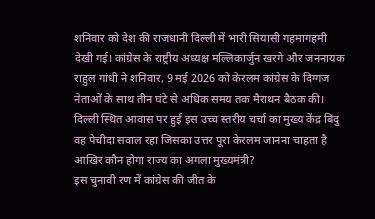शनिवार को देश की राजधानी दिल्ली में भारी सियासी गहमागहमी देखी गई। कांग्रेस के राष्ट्रीय अध्यक्ष मल्लिकार्जुन खरगे और जननायक राहुल गांधी ने शनिवार, 9 मई 2026 को केरलम कांग्रेस के दिग्गज नेताओं के साथ तीन घंटे से अधिक समय तक मैराथन बैठक की। दिल्ली स्थित आवास पर हुई इस उच्च स्तरीय चर्चा का मुख्य केंद्र बिंदु वह पेचीदा सवाल रहा जिसका उत्तर पूरा केरलम जानना चाहता है आखिर कौन होगा राज्य का अगला मुख्यमंत्री?
इस चुनावी रण में कांग्रेस की जीत के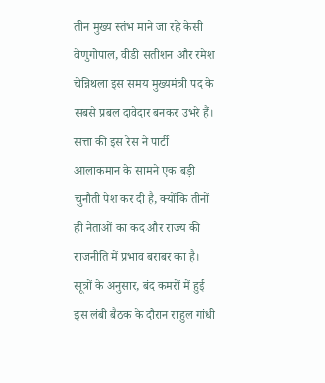तीन मुख्य स्तंभ माने जा रहे केसी वेणुगोपाल, वीडी सतीशन और रमेश चेन्निथला इस समय मुख्यमंत्री पद के सबसे प्रबल दावेदार बनकर उभरे हैं। सत्ता की इस रेस ने पार्टी आलाकमान के सामने एक बड़ी चुनौती पेश कर दी है, क्योंकि तीनों ही नेताओं का कद और राज्य की राजनीति में प्रभाव बराबर का है। सूत्रों के अनुसार, बंद कमरों में हुई इस लंबी बैठक के दौरान राहुल गांधी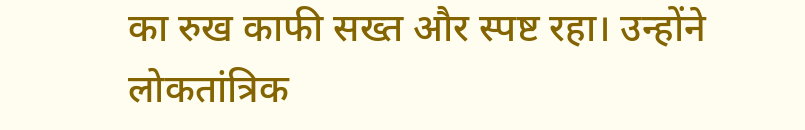का रुख काफी सख्त और स्पष्ट रहा। उन्होंने लोकतांत्रिक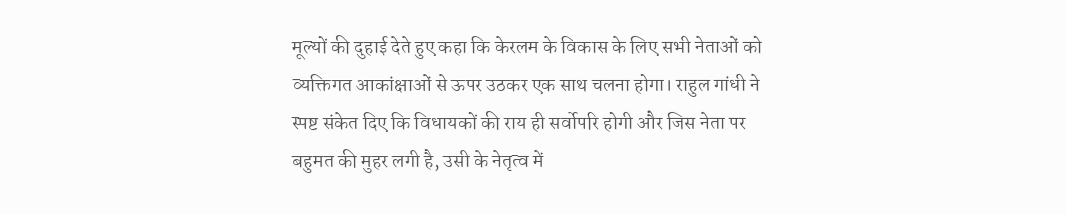मूल्यों की दुहाई देते हुए कहा कि केरलम के विकास के लिए सभी नेताओं को व्यक्तिगत आकांक्षाओं से ऊपर उठकर एक साथ चलना होगा। राहुल गांधी ने स्पष्ट संकेत दिए कि विधायकों की राय ही सर्वोपरि होगी और जिस नेता पर बहुमत की मुहर लगी है, उसी के नेतृत्व में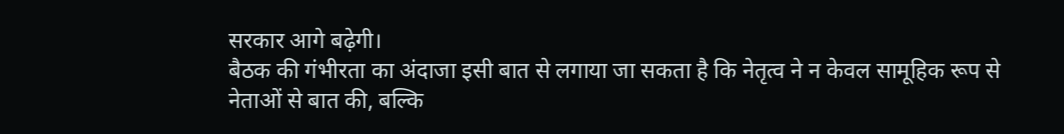सरकार आगे बढ़ेगी।
बैठक की गंभीरता का अंदाजा इसी बात से लगाया जा सकता है कि नेतृत्व ने न केवल सामूहिक रूप से नेताओं से बात की, बल्कि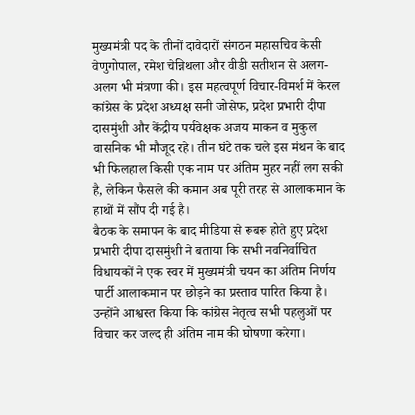मुख्यमंत्री पद के तीनों दावेदारों संगठन महासचिव केसी वेणुगोपाल, रमेश चेन्निथला और वीडी सतीशन से अलग-अलग भी मंत्रणा की। इस महत्वपूर्ण विचार-विमर्श में केरल कांग्रेस के प्रदेश अध्यक्ष सनी जोसेफ, प्रदेश प्रभारी दीपा दासमुंशी और केंद्रीय पर्यवेक्षक अजय माकन व मुकुल वासनिक भी मौजूद रहे। तीन घंटे तक चले इस मंथन के बाद भी फिलहाल किसी एक नाम पर अंतिम मुहर नहीं लग सकी है, लेकिन फैसले की कमान अब पूरी तरह से आलाकमान के हाथों में सौंप दी गई है।
बैठक के समापन के बाद मीडिया से रूबरू होते हुए प्रदेश प्रभारी दीपा दासमुंशी ने बताया कि सभी नवनिर्वाचित विधायकों ने एक स्वर में मुख्यमंत्री चयन का अंतिम निर्णय पार्टी आलाकमान पर छोड़ने का प्रस्ताव पारित किया है। उन्होंने आश्वस्त किया कि कांग्रेस नेतृत्व सभी पहलुओं पर विचार कर जल्द ही अंतिम नाम की घोषणा करेगा।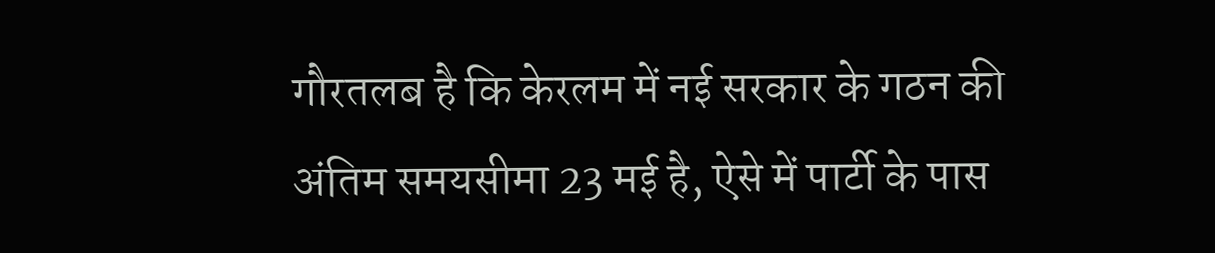गौरतलब है कि केरलम में नई सरकार के गठन की अंतिम समयसीमा 23 मई है, ऐसे में पार्टी के पास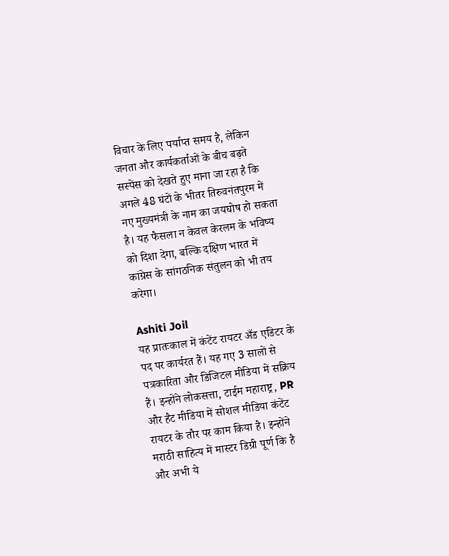विचार के लिए पर्याप्त समय है, लेकिन जनता और कार्यकर्ताओं के बीच बढ़ते सस्पेंस को देखते हुए माना जा रहा है कि अगले 48 घंटों के भीतर तिरुवनंतपुरम में नए मुख्यमंत्री के नाम का जयघोष हो सकता है। यह फैसला न केवल केरलम के भविष्य को दिशा देगा, बल्कि दक्षिण भारत में कांग्रेस के सांगठनिक संतुलन को भी तय करेगा।

Ashiti Joil
यह प्रातःकाल में कंटेंट रायटर अँड एडिटर के पद पर कार्यरत हैं। यह गए 3 सालों से पत्रकारिता और डिजिटल मीडिया में सक्रिय हैं। इन्होंने लोकसत्ता, टाईम महाराष्ट्र, PR और हैट मीडिया में सोशल मीडिया कंटेंट रायटर के तौर पर काम किया है। इन्होंने मराठी साहित्य में मास्टर डिग्री पूर्ण कि है और अभी ये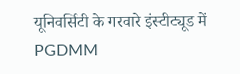यूनिवर्सिटी के गरवारे इंस्टीट्यूड में PGDMM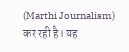(Marthi Journalism) कर रही है। यह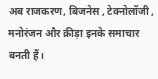अब राजकरण, बिजनेस , टेक्नोलॉजी , मनोरंजन और क्रीड़ा इनके समाचार बनती हैं।